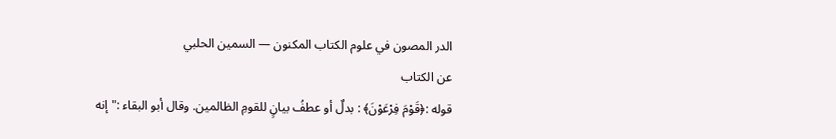الدر المصون في علوم الكتاب المكنون — السمين الحلبي
عن الكتاب
قوله :﴿قَوْمَ فِرْعَوْنَ﴾ : بدلٌ أو عطفُ بيانٍ للقومِ الظالمين. وقال أبو البقاء :" إنه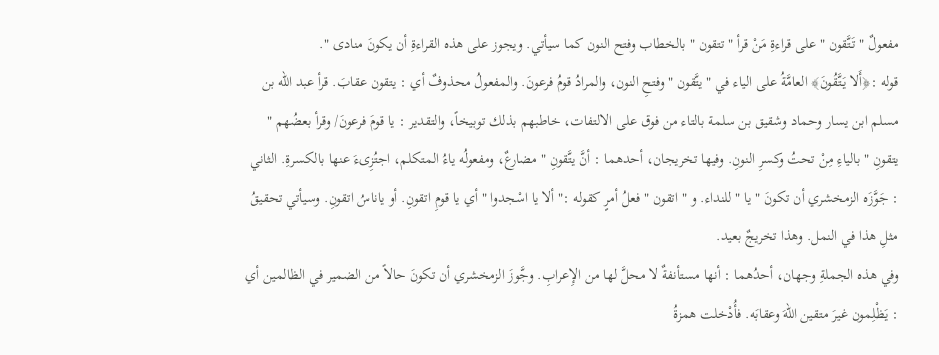مفعولٌ " تَتَّقون " على قراءةِ مَنْ قرأ " تتقون " بالخطاب وفتح النون كما سيأتي. ويجوز على هذه القراءةِ أن يكونَ منادى ".
قوله :﴿أَلا يَتَّقُونَ﴾ العامَّةُ على الياء في " يتَّقون " وفتحِ النون، والمرادُ قومُ فرعونَ. والمفعولُ محذوفٌ أي : يتقون عقابَ. قرأ عبد الله بن مسلم ابن يسار وحماد وشقيق بن سلمة بالتاء من فوق على الالتفات، خاطبهم بذلك توبيخاً، والتقدير : يا قومَ فرعونَ/ وقرأ بعضُهم " يتقونِ " بالياءِ مِنْ تحتُ وكسرِ النونِ. وفيها تخريجان، أحدهما : أنَّ يتَّقونِ " مضارعٌ، ومفعولُه ياءُ المتكلم، اجتُزِىءَ عنها بالكسرةِ. الثاني : جَوَّزَه الزمخشري أن تكونَ " يا " للنداء. و " اتقون " فعلُ أمرٍ كقوله :" ألا يا اسْجدوا " أي يا قومِ اتقونِ. أو ياناسُ اتقونِ. وسيأتي تحقيقُ مثلِ هذا في النمل. وهذا تخريجٌ بعيد.
وفي هذه الجملةِ وجهان، أحدُهما : أنها مستأنفةٌ لا محلَّ لها من الإِعرابِ. وجَّوزَ الزمخشري أن تكونَ حالاً من الضمير في الظالمين أي : يَظْلِمون غيرَ متقين اللهَ وعقابَه. فأُدْخلت همزةُ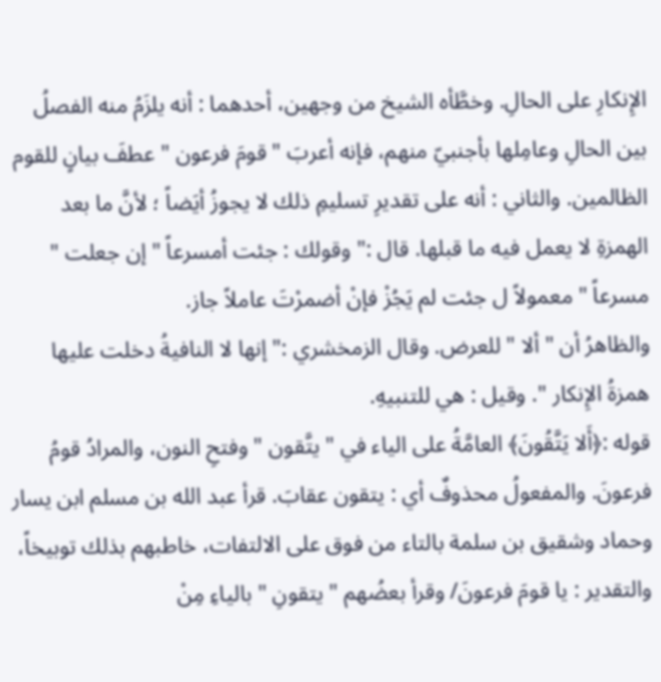الإِنكارِ على الحالِ. وخطَّأه الشيخ من وجهين، أحدهما : أنه يلزَمُ منه الفصلُ بين الحالِ وعامِلها بأجنبيّ منهم، فإنه أعربَ " قومَ فرعون " عطفَ بيانٍ للقوم الظالمين. والثاني : أنه على تقديرِ تسليمِ ذلك لا يجوزُ أيَضاً ؛ لأنَّ ما بعد الهمزةِ لا يعمل فيه ما قبلها. قال :" وقولك : جئت أمسرعاً " إن جعلت " مسرعاً " معمولاً ل جئت لم يَجُزْ فإنْ أضمرْتَ عاملاً جاز.
والظاهرُ أن " ألا " للعرض. وقال الزمخشري :" إنها لا النافيةُ دخلت عليها همزةُ الإِنكار ". وقيل : هي للتنبيهِ.
قوله :﴿أَلا يَتَّقُونَ﴾ العامَّةُ على الياء في " يتَّقون " وفتحِ النون، والمرادُ قومُ فرعونَ. والمفعولُ محذوفٌ أي : يتقون عقابَ. قرأ عبد الله بن مسلم ابن يسار وحماد وشقيق بن سلمة بالتاء من فوق على الالتفات، خاطبهم بذلك توبيخاً، والتقدير : يا قومَ فرعونَ/ وقرأ بعضُهم " يتقونِ " بالياءِ مِنْ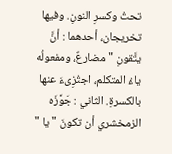تحتُ وكسرِ النونِ. وفيها تخريجان، أحدهما : أنَّ يتَّقونِ " مضارعٌ، ومفعولُه ياءُ المتكلم، اجتُزِىءَ عنها بالكسرةِ. الثاني : جَوَّزَه الزمخشري أن تكونَ " يا "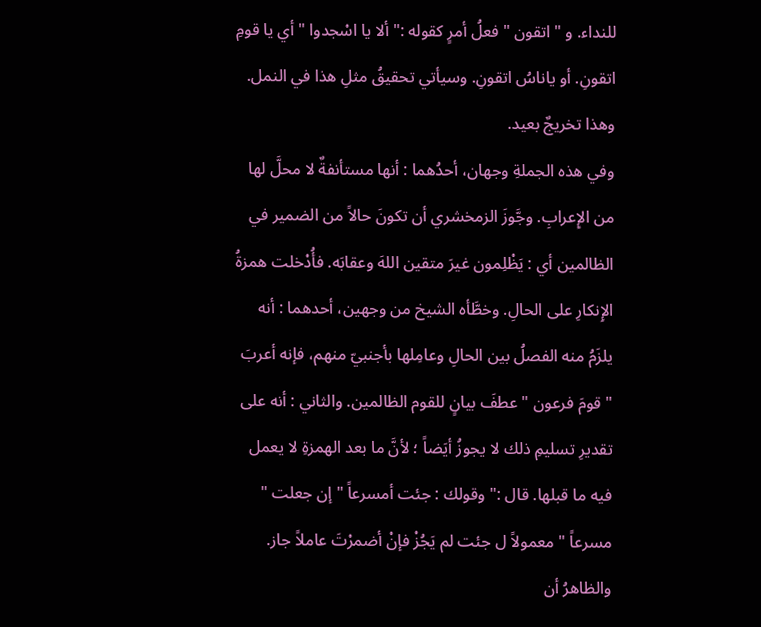للنداء. و " اتقون " فعلُ أمرٍ كقوله :" ألا يا اسْجدوا " أي يا قومِ اتقونِ. أو ياناسُ اتقونِ. وسيأتي تحقيقُ مثلِ هذا في النمل. وهذا تخريجٌ بعيد.
وفي هذه الجملةِ وجهان، أحدُهما : أنها مستأنفةٌ لا محلَّ لها من الإِعرابِ. وجَّوزَ الزمخشري أن تكونَ حالاً من الضمير في الظالمين أي : يَظْلِمون غيرَ متقين اللهَ وعقابَه. فأُدْخلت همزةُ الإِنكارِ على الحالِ. وخطَّأه الشيخ من وجهين، أحدهما : أنه يلزَمُ منه الفصلُ بين الحالِ وعامِلها بأجنبيّ منهم، فإنه أعربَ " قومَ فرعون " عطفَ بيانٍ للقوم الظالمين. والثاني : أنه على تقديرِ تسليمِ ذلك لا يجوزُ أيَضاً ؛ لأنَّ ما بعد الهمزةِ لا يعمل فيه ما قبلها. قال :" وقولك : جئت أمسرعاً " إن جعلت " مسرعاً " معمولاً ل جئت لم يَجُزْ فإنْ أضمرْتَ عاملاً جاز.
والظاهرُ أن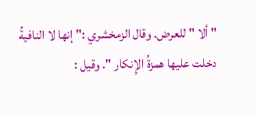" ألا " للعرض. وقال الزمخشري :" إنها لا النافيةُ دخلت عليها همزةُ الإِنكار ". وقيل :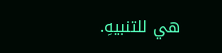هي للتنبيهِ.